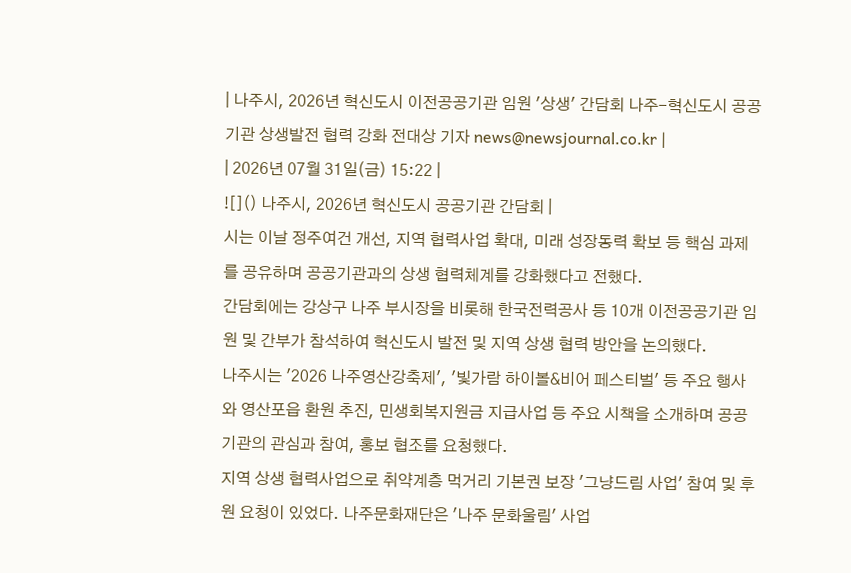| 나주시, 2026년 혁신도시 이전공공기관 임원 '상생' 간담회 나주-혁신도시 공공기관 상생발전 협력 강화 전대상 기자 news@newsjournal.co.kr |
| 2026년 07월 31일(금) 15:22 |
![]() 나주시, 2026년 혁신도시 공공기관 간담회 |
시는 이날 정주여건 개선, 지역 협력사업 확대, 미래 성장동력 확보 등 핵심 과제를 공유하며 공공기관과의 상생 협력체계를 강화했다고 전했다.
간담회에는 강상구 나주 부시장을 비롯해 한국전력공사 등 10개 이전공공기관 임원 및 간부가 참석하여 혁신도시 발전 및 지역 상생 협력 방안을 논의했다.
나주시는 '2026 나주영산강축제', '빛가람 하이볼&비어 페스티벌' 등 주요 행사와 영산포읍 환원 추진, 민생회복지원금 지급사업 등 주요 시책을 소개하며 공공기관의 관심과 참여, 홍보 협조를 요청했다.
지역 상생 협력사업으로 취약계층 먹거리 기본권 보장 '그냥드림 사업' 참여 및 후원 요청이 있었다. 나주문화재단은 '나주 문화울림' 사업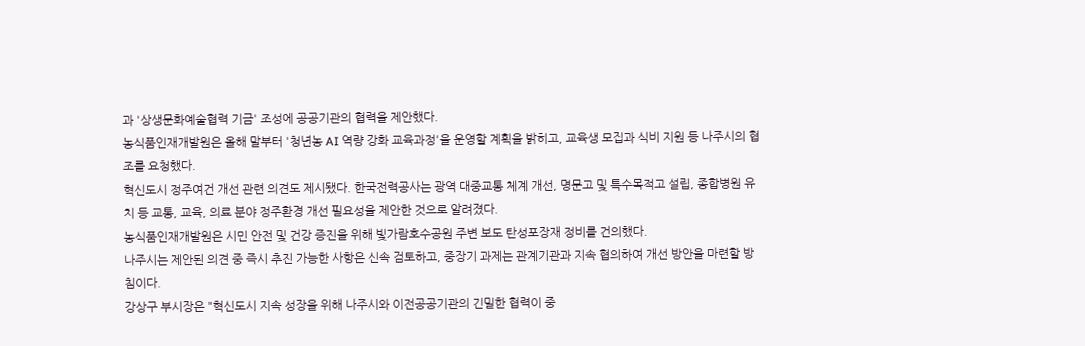과 '상생문화예술협력 기금' 조성에 공공기관의 협력을 제안했다.
농식품인재개발원은 올해 말부터 '청년농 AI 역량 강화 교육과정'을 운영할 계획을 밝히고, 교육생 모집과 식비 지원 등 나주시의 협조를 요청했다.
혁신도시 정주여건 개선 관련 의견도 제시됐다. 한국전력공사는 광역 대중교통 체계 개선, 명문고 및 특수목적고 설립, 종합병원 유치 등 교통, 교육, 의료 분야 정주환경 개선 필요성을 제안한 것으로 알려졌다.
농식품인재개발원은 시민 안전 및 건강 증진을 위해 빛가람호수공원 주변 보도 탄성포장재 정비를 건의했다.
나주시는 제안된 의견 중 즉시 추진 가능한 사항은 신속 검토하고, 중장기 과제는 관계기관과 지속 협의하여 개선 방안을 마련할 방침이다.
강상구 부시장은 "혁신도시 지속 성장을 위해 나주시와 이전공공기관의 긴밀한 협력이 중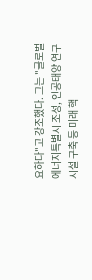요하다"고 강조했다. 그는 "글로벌 에너지특별시 조성, 인공태양 연구시설 구축 등 미래 핵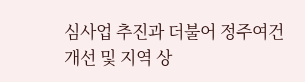심사업 추진과 더불어 정주여건 개선 및 지역 상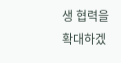생 협력을 확대하겠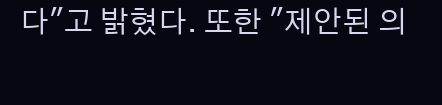다"고 밝혔다. 또한 "제안된 의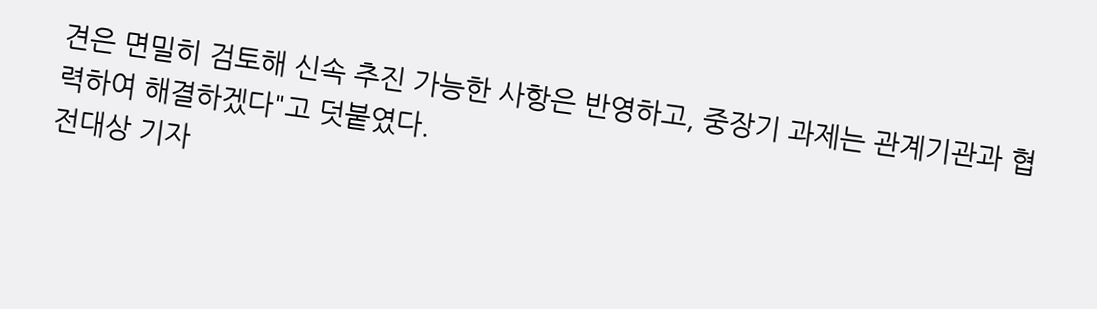견은 면밀히 검토해 신속 추진 가능한 사항은 반영하고, 중장기 과제는 관계기관과 협력하여 해결하겠다"고 덧붙였다.
전대상 기자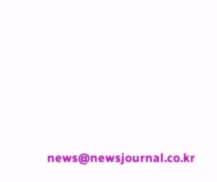news@newsjournal.co.kr